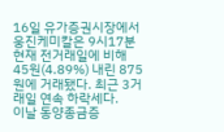16일 유가증권시장에서 웅진케미칼은 9시17분 현재 전거래일에 비해 45원(4.89%) 내린 875원에 거래됐다. 최근 3거래일 연속 하락세다.
이날 동양종금증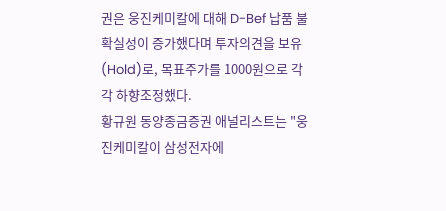권은 웅진케미칼에 대해 D-Bef 납품 불확실성이 증가했다며 투자의견을 보유(Hold)로, 목표주가를 1000원으로 각각 하향조정했다.
황규원 동양종금증권 애널리스트는 "웅진케미칼이 삼성전자에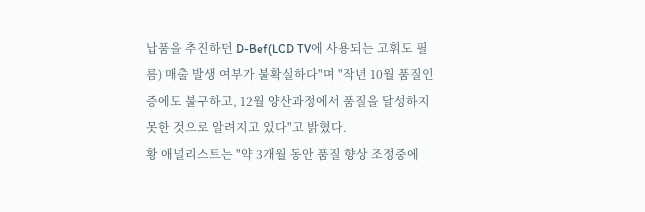납품을 추진하던 D-Bef(LCD TV에 사용되는 고휘도 필름) 매출 발생 여부가 불확실하다"며 "작년 10월 품질인증에도 불구하고, 12월 양산과정에서 품질을 달성하지 못한 것으로 알려지고 있다"고 밝혔다.
황 애널리스트는 "약 3개월 동안 품질 향상 조정중에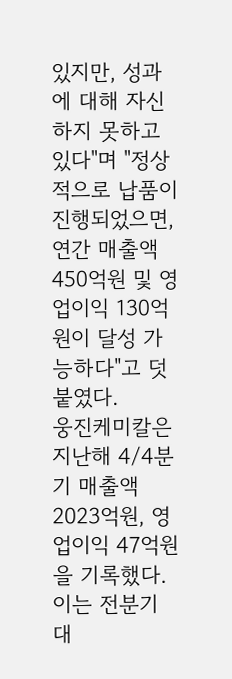있지만, 성과에 대해 자신하지 못하고 있다"며 "정상적으로 납품이 진행되었으면, 연간 매출액 450억원 및 영업이익 130억원이 달성 가능하다"고 덧붙였다.
웅진케미칼은 지난해 4/4분기 매출액 2023억원, 영업이익 47억원을 기록했다. 이는 전분기 대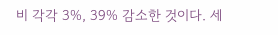비 각각 3%, 39% 감소한 것이다. 세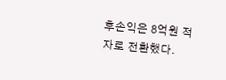후손익은 8억원 적자로 전환했다.